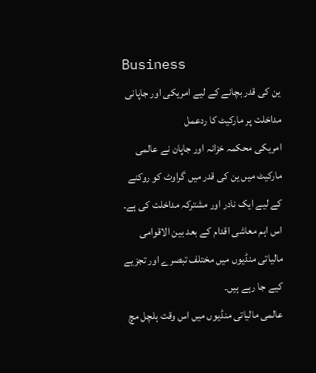Business
ین کی قدر بچانے کے لیے امریکی اور جاپانی مداخلت پر مارکیٹ کا ردعمل
امریکی محکمہ خزانہ اور جاپان نے عالمی مارکیٹ میں ین کی قدر میں گراوٹ کو روکنے کے لیے ایک نادر اور مشترکہ مداخلت کی ہے۔ اس اہم معاشی اقدام کے بعد بین الاقوامی مالیاتی منڈیوں میں مختلف تبصرے اور تجزیے کیے جا رہے ہیں۔
عالمی مالیاتی منڈیوں میں اس وقت ہلچل مچ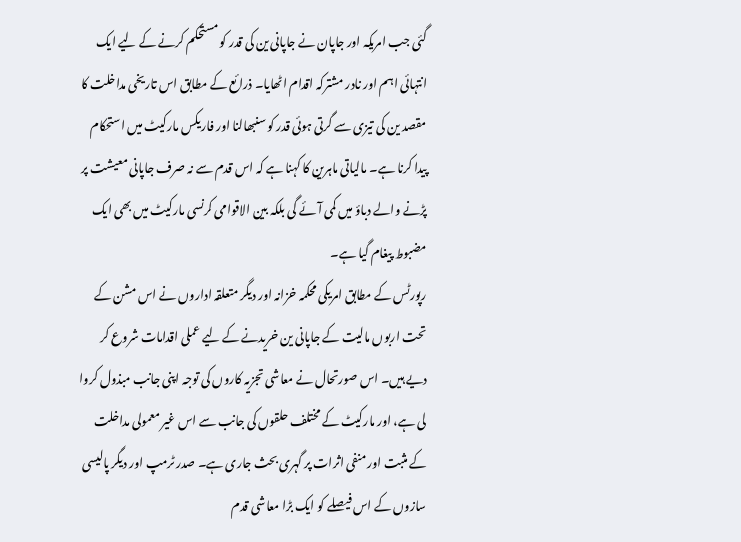گئی جب امریکہ اور جاپان نے جاپانی ین کی قدر کو مستحکم کرنے کے لیے ایک انتہائی اہم اور نادر مشترکہ اقدام اٹھایا۔ ذرائع کے مطابق اس تاریخی مداخلت کا مقصد ین کی تیزی سے گرتی ہوئی قدر کو سنبھالنا اور فاریکس مارکیٹ میں استحکام پیدا کرنا ہے۔ مالیاتی ماہرین کا کہنا ہے کہ اس قدم سے نہ صرف جاپانی معیشت پر پڑنے والے دباؤ میں کمی آئے گی بلکہ بین الاقوامی کرنسی مارکیٹ میں بھی ایک مضبوط پیغام گیا ہے۔
رپورٹس کے مطابق امریکی محکمہ خزانہ اور دیگر متعلقہ اداروں نے اس مشن کے تحت اربوں مالیت کے جاپانی ین خریدنے کے لیے عملی اقدامات شروع کر دیے ہیں۔ اس صورتحال نے معاشی تجزیہ کاروں کی توجہ اپنی جانب مبذول کروا لی ہے، اور مارکیٹ کے مختلف حلقوں کی جانب سے اس غیر معمولی مداخلت کے مثبت اور منفی اثرات پر گہری بحث جاری ہے۔ صدر ٹرمپ اور دیگر پالیسی سازوں کے اس فیصلے کو ایک بڑا معاشی قدم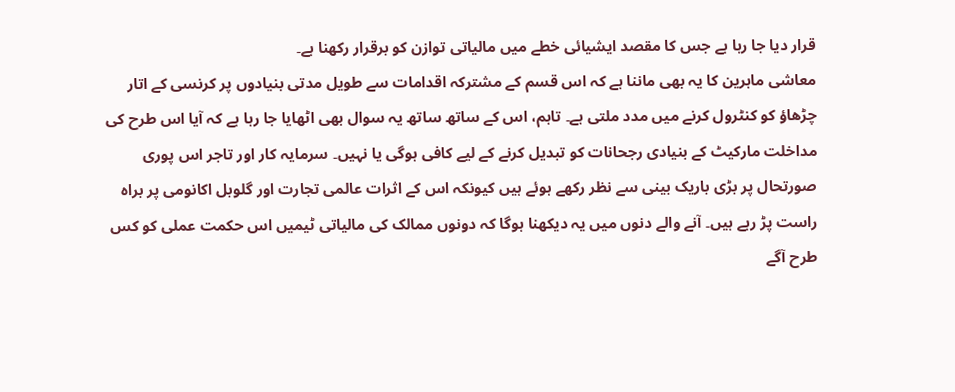قرار دیا جا رہا ہے جس کا مقصد ایشیائی خطے میں مالیاتی توازن کو برقرار رکھنا ہے۔
معاشی ماہرین کا یہ بھی ماننا ہے کہ اس قسم کے مشترکہ اقدامات سے طویل مدتی بنیادوں پر کرنسی کے اتار چڑھاؤ کو کنٹرول کرنے میں مدد ملتی ہے۔ تاہم، اس کے ساتھ ساتھ یہ سوال بھی اٹھایا جا رہا ہے کہ آیا اس طرح کی مداخلت مارکیٹ کے بنیادی رجحانات کو تبدیل کرنے کے لیے کافی ہوگی یا نہیں۔ سرمایہ کار اور تاجر اس پوری صورتحال پر بڑی باریک بینی سے نظر رکھے ہوئے ہیں کیونکہ اس کے اثرات عالمی تجارت اور گلوبل اکانومی پر براہ راست پڑ رہے ہیں۔ آنے والے دنوں میں یہ دیکھنا ہوگا کہ دونوں ممالک کی مالیاتی ٹیمیں اس حکمت عملی کو کس طرح آگے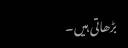بڑھاتی ہیں۔